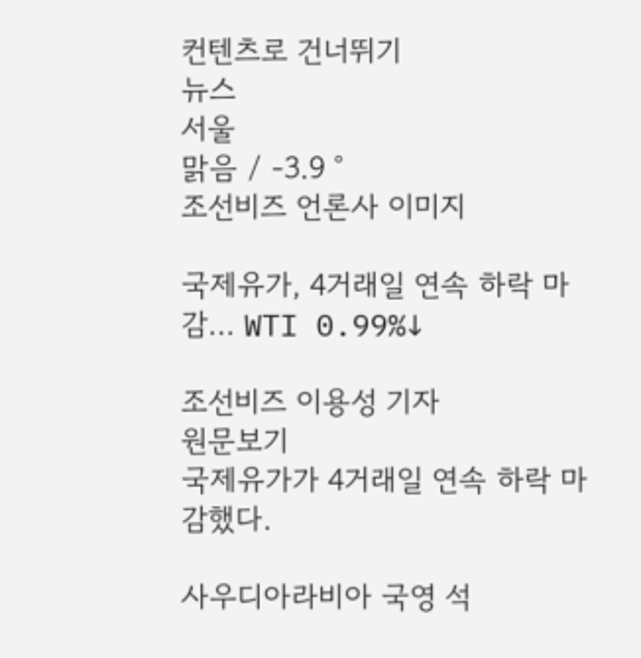컨텐츠로 건너뛰기
뉴스
서울
맑음 / -3.9 °
조선비즈 언론사 이미지

국제유가, 4거래일 연속 하락 마감... WTI 0.99%↓

조선비즈 이용성 기자
원문보기
국제유가가 4거래일 연속 하락 마감했다.

사우디아라비아 국영 석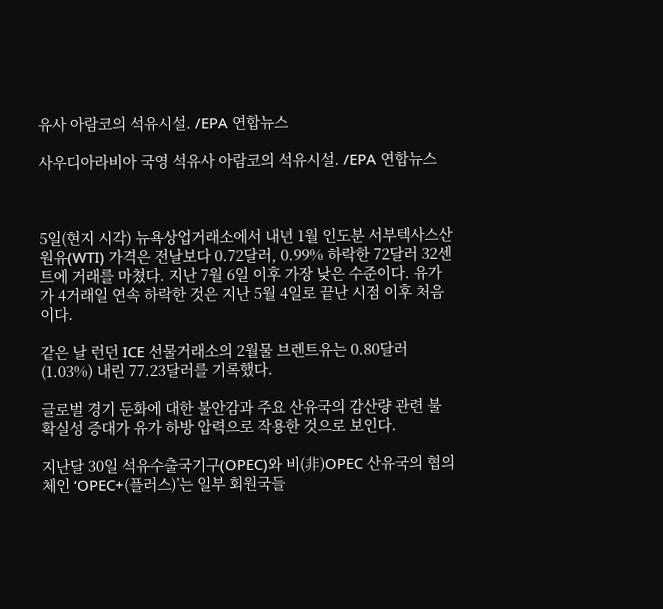유사 아람코의 석유시설. /EPA 연합뉴스

사우디아라비아 국영 석유사 아람코의 석유시설. /EPA 연합뉴스



5일(현지 시각) 뉴욕상업거래소에서 내년 1월 인도분 서부텍사스산원유(WTI) 가격은 전날보다 0.72달러, 0.99% 하락한 72달러 32센트에 거래를 마쳤다. 지난 7월 6일 이후 가장 낮은 수준이다. 유가가 4거래일 연속 하락한 것은 지난 5월 4일로 끝난 시점 이후 처음이다.

같은 날 런던 ICE 선물거래소의 2월물 브렌트유는 0.80달러(1.03%) 내린 77.23달러를 기록했다.

글로벌 경기 둔화에 대한 불안감과 주요 산유국의 감산량 관련 불확실성 증대가 유가 하방 압력으로 작용한 것으로 보인다.

지난달 30일 석유수출국기구(OPEC)와 비(非)OPEC 산유국의 협의체인 ‘OPEC+(플러스)’는 일부 회원국들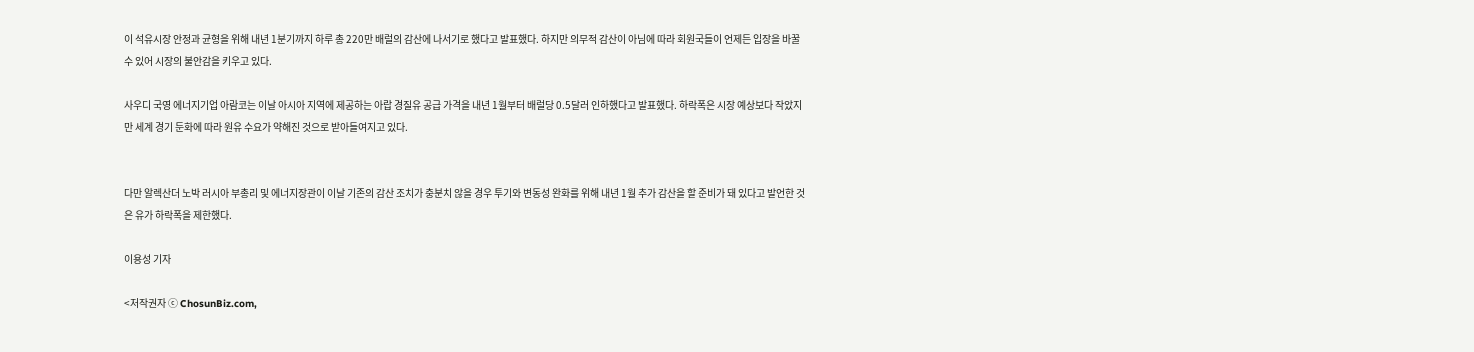이 석유시장 안정과 균형을 위해 내년 1분기까지 하루 총 220만 배럴의 감산에 나서기로 했다고 발표했다. 하지만 의무적 감산이 아님에 따라 회원국들이 언제든 입장을 바꿀 수 있어 시장의 불안감을 키우고 있다.

사우디 국영 에너지기업 아람코는 이날 아시아 지역에 제공하는 아랍 경질유 공급 가격을 내년 1월부터 배럴당 0.5달러 인하했다고 발표했다. 하락폭은 시장 예상보다 작았지만 세계 경기 둔화에 따라 원유 수요가 약해진 것으로 받아들여지고 있다.


다만 알렉산더 노박 러시아 부총리 및 에너지장관이 이날 기존의 감산 조치가 충분치 않을 경우 투기와 변동성 완화를 위해 내년 1월 추가 감산을 할 준비가 돼 있다고 발언한 것은 유가 하락폭을 제한했다.

이용성 기자

<저작권자 ⓒ ChosunBiz.com,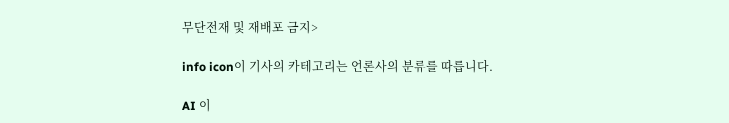무단전재 및 재배포 금지>

info icon이 기사의 카테고리는 언론사의 분류를 따릅니다.

AI 이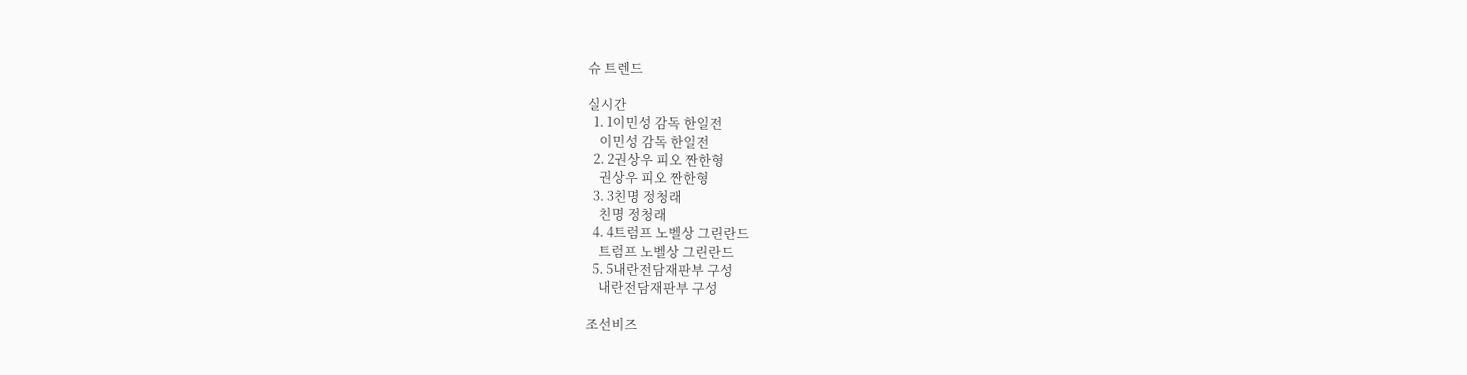슈 트렌드

실시간
  1. 1이민성 감독 한일전
    이민성 감독 한일전
  2. 2권상우 피오 짠한형
    권상우 피오 짠한형
  3. 3친명 정청래
    친명 정청래
  4. 4트럼프 노벨상 그린란드
    트럼프 노벨상 그린란드
  5. 5내란전담재판부 구성
    내란전담재판부 구성

조선비즈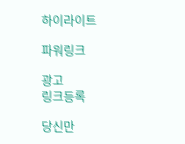하이라이트

파워링크

광고
링크등록

당신만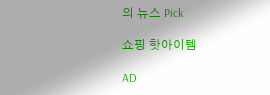의 뉴스 Pick

쇼핑 핫아이템

AD